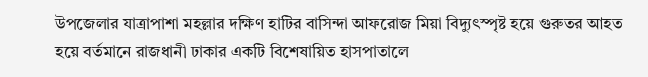উপজেলার যাত্রাপাশা মহল্লার দক্ষিণ হাটির বাসিন্দা আফরোজ মিয়া বিদ্যুৎস্পৃষ্ট হয়ে গুরুতর আহত হয়ে বর্তমানে রাজধানী ঢাকার একটি বিশেষায়িত হাসপাতালে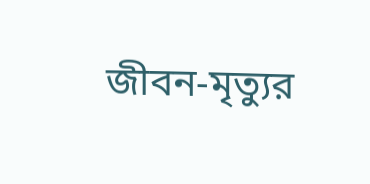জীবন-মৃত্যুর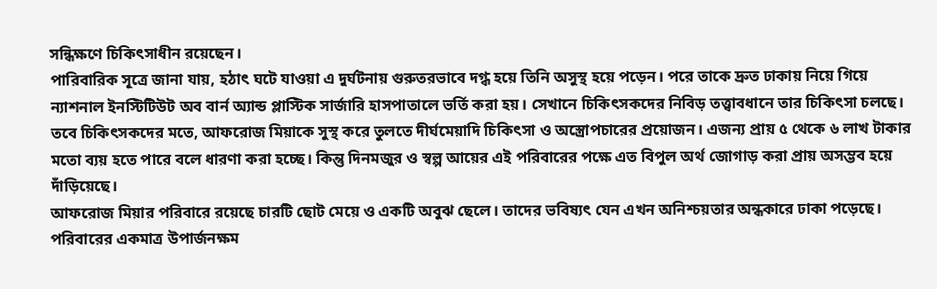সন্ধিক্ষণে চিকিৎসাধীন রয়েছেন।
পারিবারিক সূত্রে জানা যায়, হঠাৎ ঘটে যাওয়া এ দুর্ঘটনায় গুরুতরভাবে দগ্ধ হয়ে তিনি অসুস্থ হয়ে পড়েন। পরে তাকে দ্রুত ঢাকায় নিয়ে গিয়ে ন্যাশনাল ইনস্টিটিউট অব বার্ন অ্যান্ড প্লাস্টিক সার্জারি হাসপাতালে ভর্তি করা হয়। সেখানে চিকিৎসকদের নিবিড় তত্ত্বাবধানে তার চিকিৎসা চলছে।
তবে চিকিৎসকদের মতে, আফরোজ মিয়াকে সুস্থ করে তুলতে দীর্ঘমেয়াদি চিকিৎসা ও অস্ত্রোপচারের প্রয়োজন। এজন্য প্রায় ৫ থেকে ৬ লাখ টাকার মতো ব্যয় হতে পারে বলে ধারণা করা হচ্ছে। কিন্তু দিনমজুর ও স্বল্প আয়ের এই পরিবারের পক্ষে এত বিপুল অর্থ জোগাড় করা প্রায় অসম্ভব হয়ে দাঁড়িয়েছে।
আফরোজ মিয়ার পরিবারে রয়েছে চারটি ছোট মেয়ে ও একটি অবুঝ ছেলে। তাদের ভবিষ্যৎ যেন এখন অনিশ্চয়তার অন্ধকারে ঢাকা পড়েছে। পরিবারের একমাত্র উপার্জনক্ষম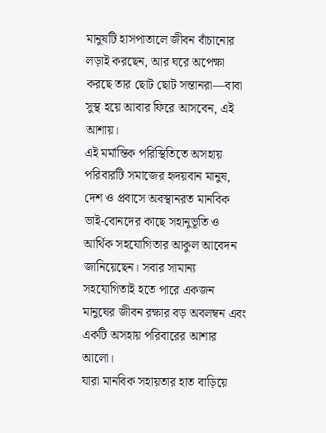মানুষটি হাসপাতালে জীবন বাঁচানোর লড়াই করছেন, আর ঘরে অপেক্ষা করছে তার ছোট ছোট সন্তানরা—বাবা সুস্থ হয়ে আবার ফিরে আসবেন, এই আশায়।
এই মর্মান্তিক পরিস্থিতিতে অসহায় পরিবারটি সমাজের হৃদয়বান মানুষ, দেশ ও প্রবাসে অবস্থানরত মানবিক ভাই-বোনদের কাছে সহানুভূতি ও আর্থিক সহযোগিতার আকুল আবেদন জানিয়েছেন। সবার সামান্য সহযোগিতাই হতে পারে একজন মানুষের জীবন রক্ষার বড় অবলম্বন এবং একটি অসহায় পরিবারের আশার আলো।
যারা মানবিক সহায়তার হাত বাড়িয়ে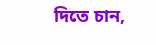দিতে চান,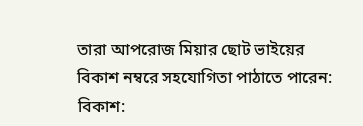তারা আপরোজ মিয়ার ছোট ভাইয়ের বিকাশ নম্বরে সহযোগিতা পাঠাতে পারেন:
বিকাশ: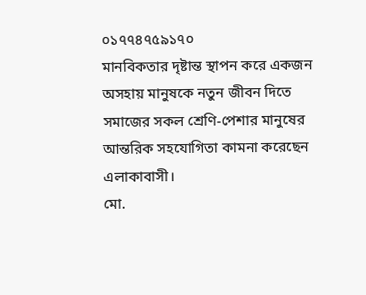০১৭৭৪৭৫৯১৭০
মানবিকতার দৃষ্টান্ত স্থাপন করে একজন অসহায় মানুষকে নতুন জীবন দিতে সমাজের সকল শ্রেণি-পেশার মানুষের আন্তরিক সহযোগিতা কামনা করেছেন এলাকাবাসী।
মো.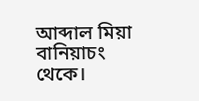আব্দাল মিয়া বানিয়াচং থেকে।